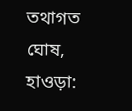তথাগত ঘোষ, হাওড়া: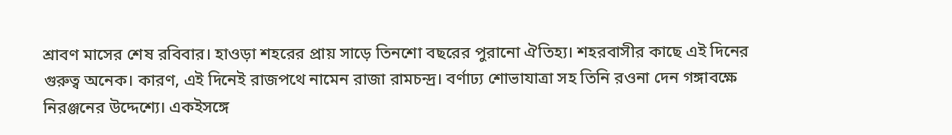শ্রাবণ মাসের শেষ রবিবার। হাওড়া শহরের প্রায় সাড়ে তিনশো বছরের পুরানো ঐতিহ্য। শহরবাসীর কাছে এই দিনের গুরুত্ব অনেক। কারণ, এই দিনেই রাজপথে নামেন রাজা রামচন্দ্র। বর্ণাঢ্য শোভাযাত্রা সহ তিনি রওনা দেন গঙ্গাবক্ষে নিরঞ্জনের উদ্দেশ্যে। একইসঙ্গে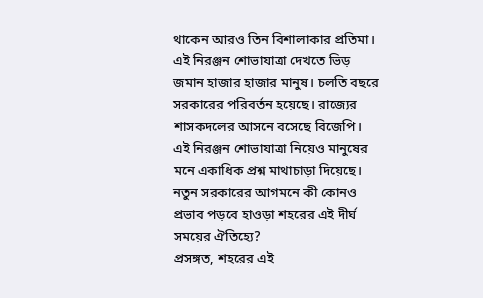থাকেন আরও তিন বিশালাকার প্রতিমা। এই নিরঞ্জন শোভাযাত্রা দেখতে ভিড় জমান হাজার হাজার মানুষ। চলতি বছরে সরকারের পরিবর্তন হয়েছে। রাজ্যের শাসকদলের আসনে বসেছে বিজেপি। এই নিরঞ্জন শোভাযাত্রা নিয়েও মানুষের মনে একাধিক প্রশ্ন মাথাচাড়া দিয়েছে। নতুন সরকারের আগমনে কী কোনও প্রভাব পড়বে হাওড়া শহরের এই দীর্ঘ সময়ের ঐতিহ্যে?
প্রসঙ্গত, শহরের এই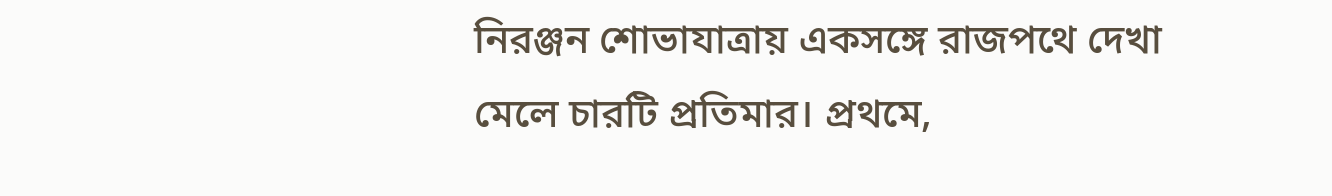নিরঞ্জন শোভাযাত্রায় একসঙ্গে রাজপথে দেখা মেলে চারটি প্রতিমার। প্রথমে,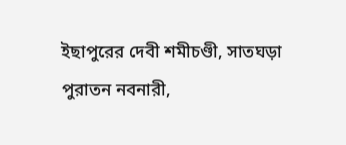ইছাপুরের দেবী শমীচণ্ডী, সাতঘড়া পুরাতন নবনারী,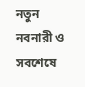নতুন নবনারী ও সবশেষে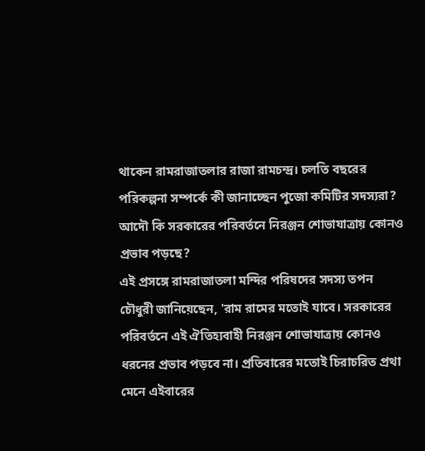থাকেন রামরাজাতলার রাজা রামচন্দ্র। চলতি বছরের পরিকল্পনা সম্পর্কে কী জানাচ্ছেন পুজো কমিটির সদস্যরা? আদৌ কি সরকারের পরিবর্তনে নিরঞ্জন শোভাযাত্রায় কোনও প্রভাব পড়ছে?
এই প্রসঙ্গে রামরাজাতলা মন্দির পরিষদের সদস্য তপন চৌধুরী জানিয়েছেন, 'রাম রামের মতোই যাবে। সরকারের পরিবর্তনে এই ঐতিহ্যবাহী নিরঞ্জন শোভাযাত্রায় কোনও ধরনের প্রভাব পড়বে না। প্রতিবারের মতোই চিরাচরিত প্রথা মেনে এইবারের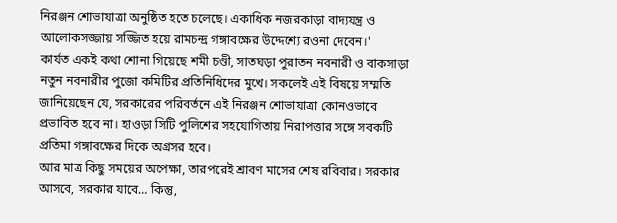নিরঞ্জন শোভাযাত্রা অনুষ্ঠিত হতে চলেছে। একাধিক নজরকাড়া বাদ্যযন্ত্র ও আলোকসজ্জায় সজ্জিত হয়ে রামচন্দ্র গঙ্গাবক্ষের উদ্দেশ্যে রওনা দেবেন।'
কার্যত একই কথা শোনা গিয়েছে শমী চণ্ডী, সাতঘড়া পুরাতন নবনারী ও বাকসাড়া নতুন নবনারীর পুজো কমিটির প্রতিনিধিদের মুখে। সকলেই এই বিষয়ে সম্মতি জানিয়েছেন যে, সরকারের পরিবর্তনে এই নিরঞ্জন শোভাযাত্রা কোনওভাবে প্রভাবিত হবে না। হাওড়া সিটি পুলিশের সহযোগিতায় নিরাপত্তার সঙ্গে সবকটি প্রতিমা গঙ্গাবক্ষের দিকে অগ্রসর হবে।
আর মাত্র কিছু সময়ের অপেক্ষা, তারপরেই শ্রাবণ মাসের শেষ রবিবার। সরকার আসবে, সরকার যাবে… কিন্তু,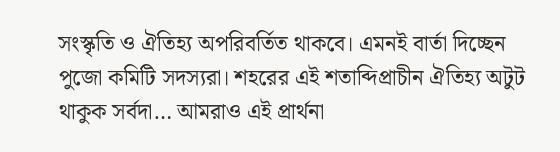সংস্কৃতি ও ঐতিহ্য অপরিবর্তিত থাকবে। এমনই বার্তা দিচ্ছেন পুজো কমিটি সদস্যরা। শহরের এই শতাব্দিপ্রাচীন ঐতিহ্য অটুট থাকুক সর্বদা… আমরাও এই প্রার্থনা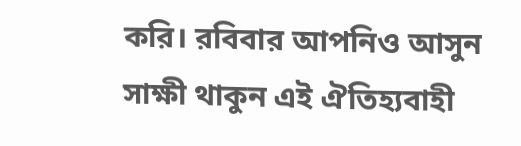করি। রবিবার আপনিও আসুন সাক্ষী থাকুন এই ঐতিহ্যবাহী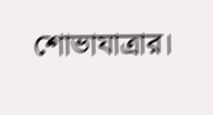শোভাযাত্রার।